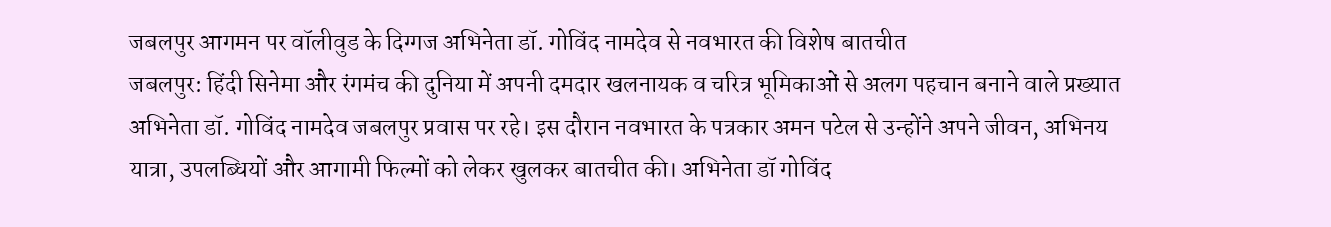जबलपुर आगमन पर वॉलीवुड के दिग्गज अभिनेता डॉ. गोविंद नामदेव से नवभारत की विशेष बातचीत
जबलपुर: हिंदी सिनेमा और रंगमंच की दुनिया में अपनी दमदार खलनायक व चरित्र भूमिकाओं से अलग पहचान बनाने वाले प्रख्यात अभिनेता डॉ. गोविंद नामदेव जबलपुर प्रवास पर रहे। इस दौरान नवभारत के पत्रकार अमन पटेल से उन्होंने अपने जीवन, अभिनय यात्रा, उपलब्धियों और आगामी फिल्मों को लेकर खुलकर बातचीत की। अभिनेता डॉ गोविंद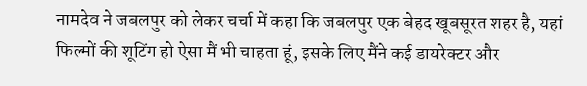नामदेव ने जबलपुर को लेकर चर्चा में कहा कि जबलपुर एक बेहद खूबसूरत शहर है, यहां फिल्मों की शूटिंग हो ऐसा मैं भी चाहता हूं, इसके लिए मैंने कई डायरेक्टर और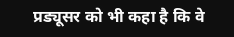प्रड्यूसर को भी कहा है कि वे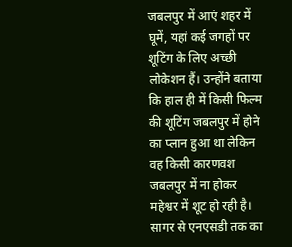जबलपुर में आएं शहर में घूमें, यहां कई जगहों पर शूटिंग के लिए अच्छी लोकेशन हैं। उन्होंने बताया कि हाल ही में किसी फिल्म की शूटिंग जबलपुर में होने का प्लान हुआ था लेकिन वह किसी कारणवश जबलपुर में ना होकर महेश्वर में शूट हो रही है।
सागर से एनएसडी तक का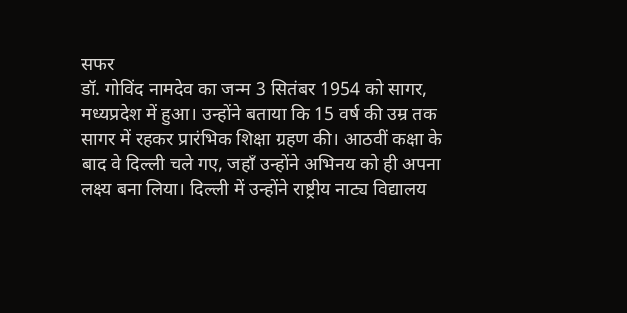सफर
डॉ. गोविंद नामदेव का जन्म 3 सितंबर 1954 को सागर, मध्यप्रदेश में हुआ। उन्होंने बताया कि 15 वर्ष की उम्र तक सागर में रहकर प्रारंभिक शिक्षा ग्रहण की। आठवीं कक्षा के बाद वे दिल्ली चले गए, जहाँ उन्होंने अभिनय को ही अपना लक्ष्य बना लिया। दिल्ली में उन्होंने राष्ट्रीय नाट्य विद्यालय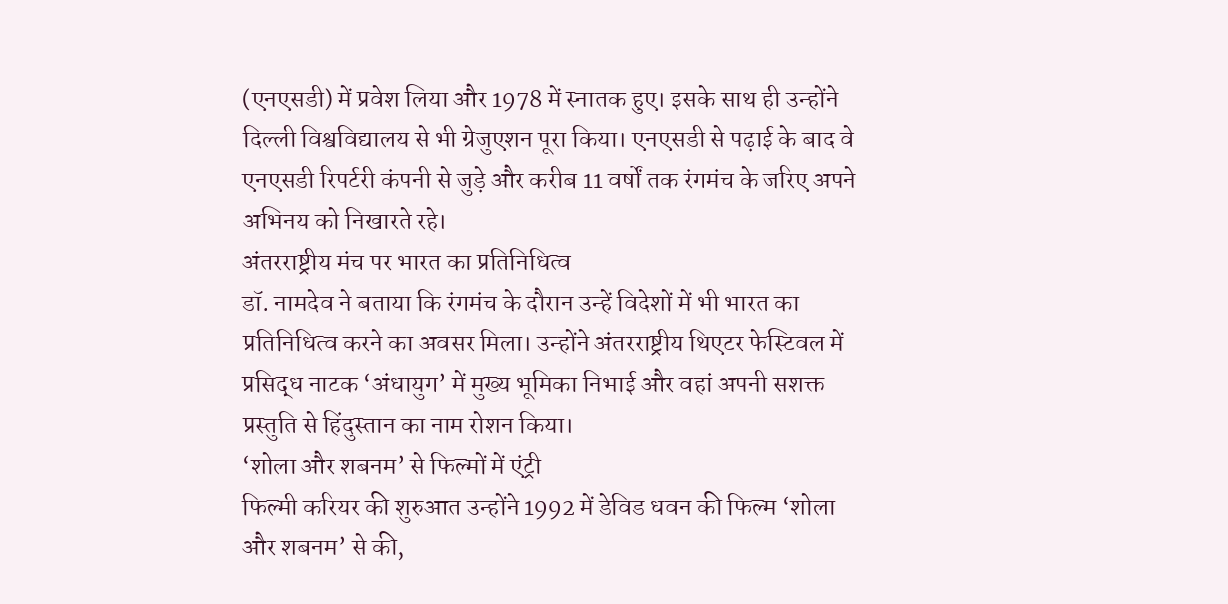(एनएसडी) में प्रवेश लिया और 1978 में स्नातक हुए। इसके साथ ही उन्होंने दिल्ली विश्वविद्यालय से भी ग्रेजुएशन पूरा किया। एनएसडी से पढ़ाई के बाद वे एनएसडी रिपर्टरी कंपनी से जुड़े और करीब 11 वर्षों तक रंगमंच के जरिए अपने अभिनय को निखारते रहे।
अंतरराष्ट्रीय मंच पर भारत का प्रतिनिधित्व
डॉ. नामदेव ने बताया कि रंगमंच के दौरान उन्हें विदेशों में भी भारत का प्रतिनिधित्व करने का अवसर मिला। उन्होंने अंतरराष्ट्रीय थिएटर फेस्टिवल में प्रसिद्ध नाटक ‘अंधायुग’ में मुख्य भूमिका निभाई और वहां अपनी सशक्त प्रस्तुति से हिंदुस्तान का नाम रोशन किया।
‘शोला और शबनम’ से फिल्मों में एंट्री
फिल्मी करियर की शुरुआत उन्होंने 1992 में डेविड धवन की फिल्म ‘शोला और शबनम’ से की,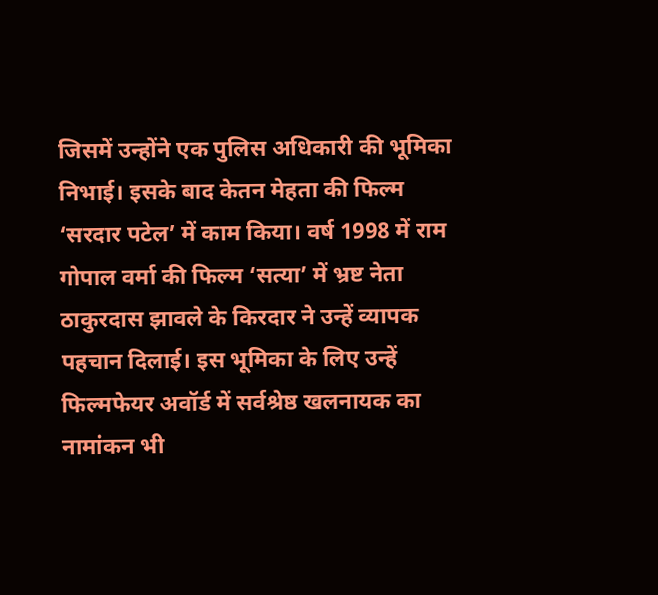जिसमें उन्होंने एक पुलिस अधिकारी की भूमिका निभाई। इसके बाद केतन मेहता की फिल्म ‘सरदार पटेल’ में काम किया। वर्ष 1998 में राम गोपाल वर्मा की फिल्म ‘सत्या’ में भ्रष्ट नेता ठाकुरदास झावले के किरदार ने उन्हें व्यापक पहचान दिलाई। इस भूमिका के लिए उन्हें फिल्मफेयर अवॉर्ड में सर्वश्रेष्ठ खलनायक का नामांकन भी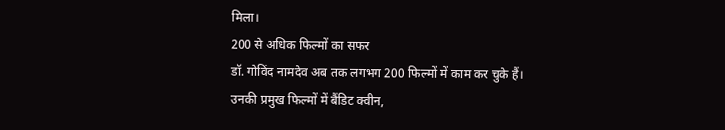मिला।
200 से अधिक फिल्मों का सफर
डॉ. गोविंद नामदेव अब तक लगभग 200 फिल्मों में काम कर चुके हैं। उनकी प्रमुख फिल्मों में बैंडिट क्वीन,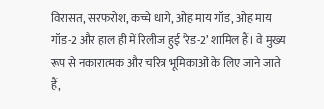विरासत, सरफरोश, कच्चे धागे, ओह माय गॉड, ओह माय गॉड-2 और हाल ही में रिलीज हुई ‘रेड-2’ शामिल हैं। वे मुख्य रूप से नकारात्मक और चरित्र भूमिकाओं के लिए जाने जाते हैं,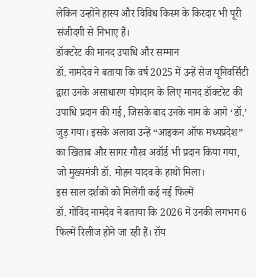लेकिन उन्होंने हास्य और विविध किस्म के किरदार भी पूरी संजीदगी से निभाए हैं।
डॉक्टरेट की मानद उपाधि और सम्मान
डॉ. नामदेव ने बताया कि वर्ष 2025 में उन्हें सेज यूनिवर्सिटी द्वारा उनके असाधारण योगदान के लिए मानद डॉक्टरेट की उपाधि प्रदान की गई, जिसके बाद उनके नाम के आगे ‘डॉ.’ जुड़ गया। इसके अलावा उन्हें “आइकन ऑफ मध्यप्रदेश” का खिताब और सागर गौरव अवॉर्ड भी प्रदान किया गया, जो मुख्यमंत्री डॉ. मोहन यादव के हाथों मिला।
इस साल दर्शकों को मिलेंगी कई नई फिल्में
डॉ. गोविंद नामदेव ने बताया कि 2026 में उनकी लगभग 6 फिल्में रिलीज होने जा रही हैं। रॉय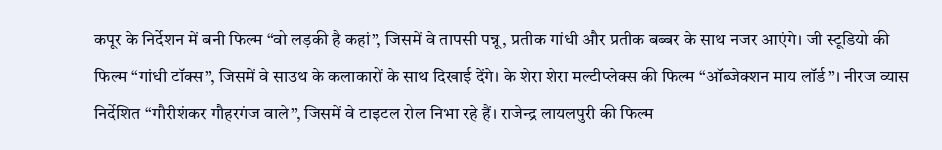कपूर के निर्देशन में बनी फिल्म “वो लड़की है कहां”, जिसमें वे तापसी पन्नू, प्रतीक गांधी और प्रतीक बब्बर के साथ नजर आएंगे। जी स्टूडियो की फिल्म “गांधी टॉक्स”, जिसमें वे साउथ के कलाकारों के साथ दिखाई देंगे। के शेरा शेरा मल्टीप्लेक्स की फिल्म “ऑब्जेक्शन माय लॉर्ड”। नीरज व्यास निर्देशित “गौरीशंकर गौहरगंज वाले”, जिसमें वे टाइटल रोल निभा रहे हैं। राजेन्द्र लायलपुरी की फिल्म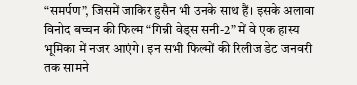“समर्पण”, जिसमें जाकिर हुसैन भी उनके साथ हैं। इसके अलावा विनोद बच्चन की फिल्म “गिन्नी वेड्स सनी-2” में वे एक हास्य भूमिका में नजर आएंगे। इन सभी फिल्मों की रिलीज डेट जनवरी तक सामने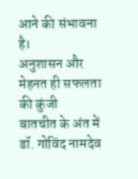आने की संभावना है।
अनुशासन और मेहनत ही सफलता की कुंजी
बातचीत के अंत में डॉ. गोविंद नामदेव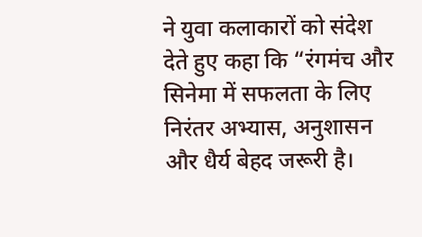ने युवा कलाकारों को संदेश देते हुए कहा कि “रंगमंच और सिनेमा में सफलता के लिए निरंतर अभ्यास, अनुशासन और धैर्य बेहद जरूरी है।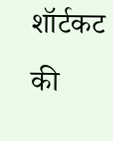शॉर्टकट की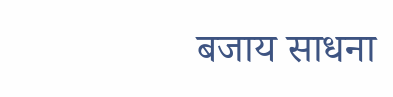बजाय साधना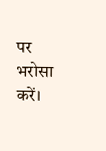पर भरोसा करें।